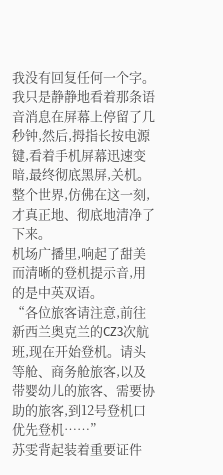我没有回复任何一个字。
我只是静静地看着那条语音消息在屏幕上停留了几秒钟,然后,拇指长按电源键,看着手机屏幕迅速变暗,最终彻底黑屏,关机。
整个世界,仿佛在这一刻,才真正地、彻底地清净了下来。
机场广播里,响起了甜美而清晰的登机提示音,用的是中英双语。
“各位旅客请注意,前往新西兰奥克兰的CZ3次航班,现在开始登机。请头等舱、商务舱旅客,以及带婴幼儿的旅客、需要协助的旅客,到12号登机口优先登机……”
苏雯背起装着重要证件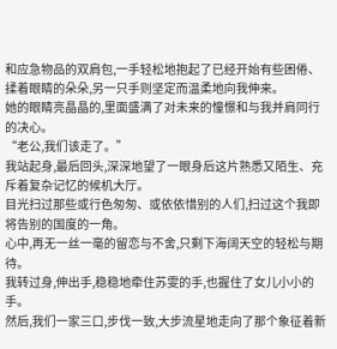和应急物品的双肩包,一手轻松地抱起了已经开始有些困倦、揉着眼睛的朵朵,另一只手则坚定而温柔地向我伸来。
她的眼睛亮晶晶的,里面盛满了对未来的憧憬和与我并肩同行的决心。
“老公,我们该走了。”
我站起身,最后回头,深深地望了一眼身后这片熟悉又陌生、充斥着复杂记忆的候机大厅。
目光扫过那些或行色匆匆、或依依惜别的人们,扫过这个我即将告别的国度的一角。
心中,再无一丝一毫的留恋与不舍,只剩下海阔天空的轻松与期待。
我转过身,伸出手,稳稳地牵住苏雯的手,也握住了女儿小小的手。
然后,我们一家三口,步伐一致,大步流星地走向了那个象征着新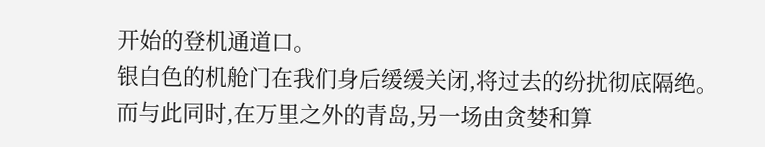开始的登机通道口。
银白色的机舱门在我们身后缓缓关闭,将过去的纷扰彻底隔绝。
而与此同时,在万里之外的青岛,另一场由贪婪和算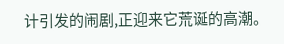计引发的闹剧,正迎来它荒诞的高潮。